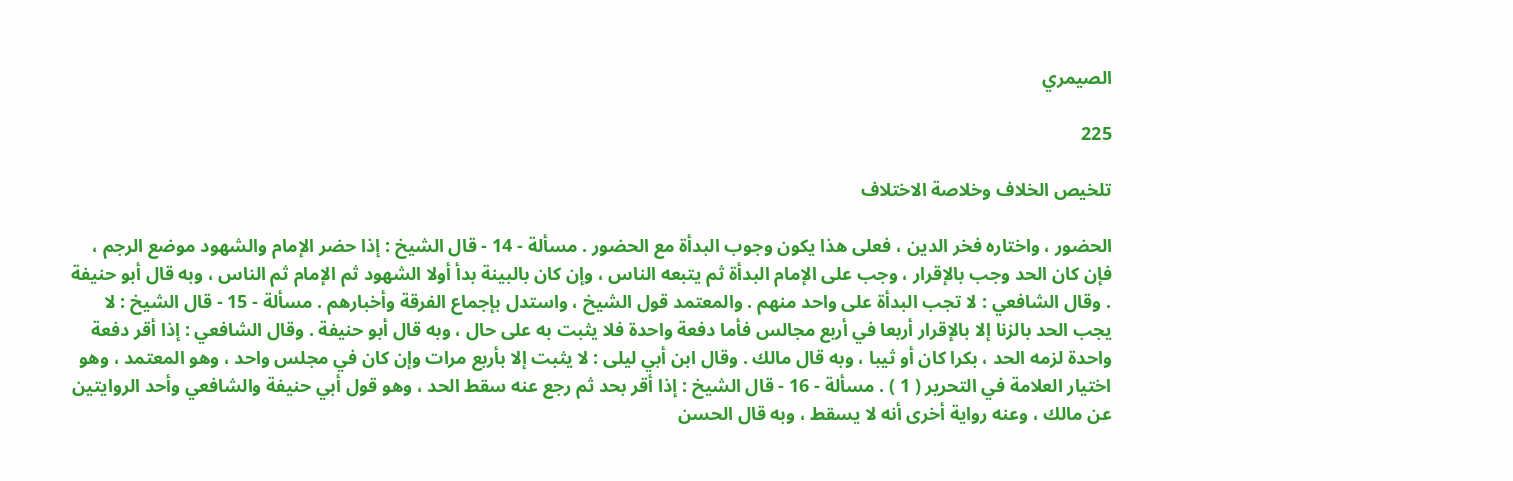الصيمري

225

تلخيص الخلاف وخلاصة الاختلاف

الحضور ، واختاره فخر الدين ، فعلى هذا يكون وجوب البدأة مع الحضور . مسألة - 14 - قال الشيخ : إذا حضر الإمام والشهود موضع الرجم ، فإن كان الحد وجب بالإقرار ، وجب على الإمام البدأة ثم يتبعه الناس ، وإن كان بالبينة بدأ أولا الشهود ثم الإمام ثم الناس ، وبه قال أبو حنيفة . وقال الشافعي : لا تجب البدأة على واحد منهم . والمعتمد قول الشيخ ، واستدل بإجماع الفرقة وأخبارهم . مسألة - 15 - قال الشيخ : لا يجب الحد بالزنا إلا بالإقرار أربعا في أربع مجالس فأما دفعة واحدة فلا يثبت به على حال ، وبه قال أبو حنيفة . وقال الشافعي : إذا أقر دفعة واحدة لزمه الحد ، بكرا كان أو ثيبا ، وبه قال مالك . وقال ابن أبي ليلى : لا يثبت إلا بأربع مرات وإن كان في مجلس واحد ، وهو المعتمد ، وهو اختيار العلامة في التحرير ( 1 ) . مسألة - 16 - قال الشيخ : إذا أقر بحد ثم رجع عنه سقط الحد ، وهو قول أبي حنيفة والشافعي وأحد الروايتين عن مالك ، وعنه رواية أخرى أنه لا يسقط ، وبه قال الحسن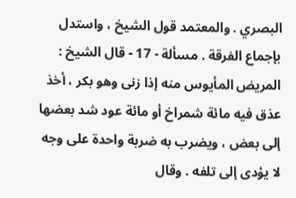البصري . والمعتمد قول الشيخ ، واستدل بإجماع الفرقة . مسألة - 17 - قال الشيخ : المريض المأيوس منه إذا زنى وهو بكر ، أخذ عذق فيه مائة شمراخ أو مائة عود شد بعضها إلى بعض ، ويضرب به ضربة واحدة على وجه لا يؤدى إلى تلفه . وقال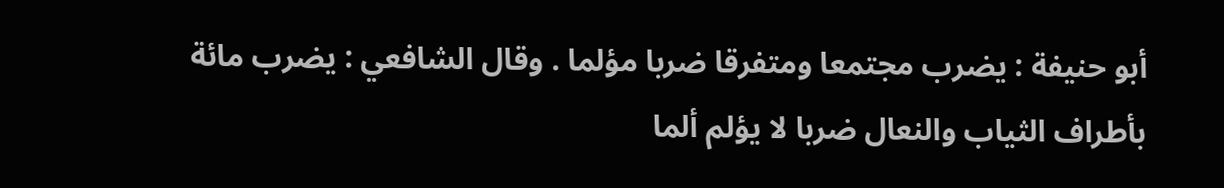أبو حنيفة : يضرب مجتمعا ومتفرقا ضربا مؤلما . وقال الشافعي : يضرب مائة بأطراف الثياب والنعال ضربا لا يؤلم ألما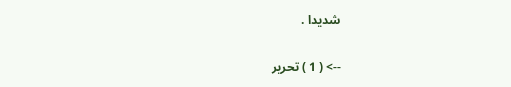شديدا .

--> ( 1 ) تحرير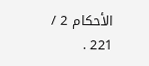الأحكام 2 / 221 .